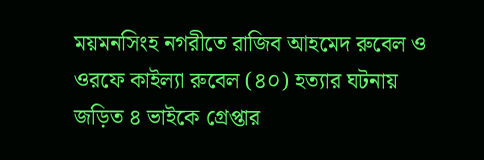ময়মনসিংহ নগরীতে রাজিব আহমেদ রুবেল ও ওরফে কাইল্যা রুবেল (৪০) হত্যার ঘটনায় জড়িত ৪ ভাইকে গ্রেপ্তার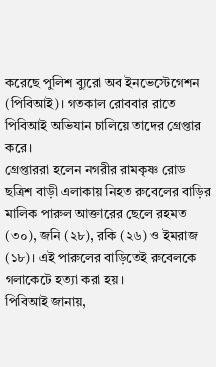করেছে পুলিশ ব্যুরো অব ইনভেস্টেগেশন (পিবিআই)। গতকাল রোববার রাতে পিবিআই অভিযান চালিয়ে তাদের গ্রেপ্তার করে।
গ্রেপ্তাররা হলেন নগরীর রামকৃষ্ণ রোড ছত্রিশ বাড়ী এলাকায় নিহত রুবেলের বাড়ির মালিক পারুল আক্তারের ছেলে রহমত (৩০), জনি (২৮), রকি (২৬) ও ইমরাজ (১৮)। এই পারুলের বাড়িতেই রুবেলকে গলাকেটে হত্যা করা হয়।
পিবিআই জানায়,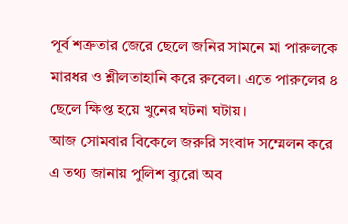পূর্ব শত্রুতার জেরে ছেলে জনির সামনে মা পারুলকে মারধর ও শ্লীলতাহানি করে রুবেল। এতে পারুলের ৪ ছেলে ক্ষিপ্ত হয়ে খুনের ঘটনা ঘটায়।
আজ সোমবার বিকেলে জরুরি সংবাদ সম্মেলন করে এ তথ্য জানায় পুলিশ ব্যুরো অব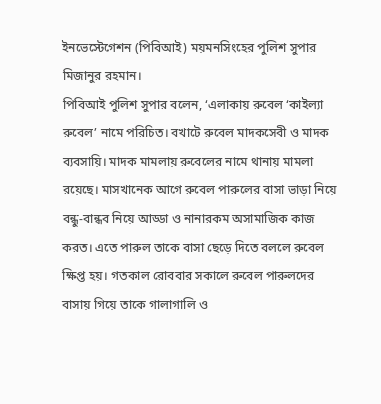ইনভেস্টেগেশন (পিবিআই) ময়মনসিংহের পুলিশ সুপার মিজানুর রহমান।
পিবিআই পুলিশ সুপার বলেন, ‘এলাকায় রুবেল ‘কাইল্যা রুবেল’ নামে পরিচিত। বখাটে রুবেল মাদকসেবী ও মাদক ব্যবসায়ি। মাদক মামলায় রুবেলের নামে থানায় মামলা রয়েছে। মাসখানেক আগে রুবেল পারুলের বাসা ভাড়া নিয়ে বন্ধু-বান্ধব নিয়ে আড্ডা ও নানারকম অসামাজিক কাজ করত। এতে পারুল তাকে বাসা ছেড়ে দিতে বললে রুবেল ক্ষিপ্ত হয়। গতকাল রোববার সকালে রুবেল পারুলদের বাসায় গিয়ে তাকে গালাগালি ও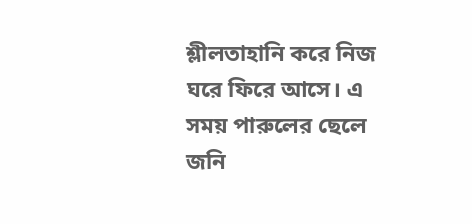শ্লীলতাহানি করে নিজ ঘরে ফিরে আসে। এ সময় পারুলের ছেলে জনি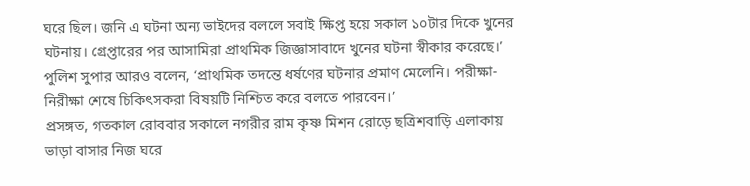ঘরে ছিল। জনি এ ঘটনা অন্য ভাইদের বললে সবাই ক্ষিপ্ত হয়ে সকাল ১০টার দিকে খুনের ঘটনায়। গ্রেপ্তারের পর আসামিরা প্রাথমিক জিজ্ঞাসাবাদে খুনের ঘটনা স্বীকার করেছে।’
পুলিশ সুপার আরও বলেন, ‘প্রাথমিক তদন্তে ধর্ষণের ঘটনার প্রমাণ মেলেনি। পরীক্ষা-নিরীক্ষা শেষে চিকিৎসকরা বিষয়টি নিশ্চিত করে বলতে পারবেন।’
প্রসঙ্গত, গতকাল রোববার সকালে নগরীর রাম কৃষ্ণ মিশন রোড়ে ছত্রিশবাড়ি এলাকায় ভাড়া বাসার নিজ ঘরে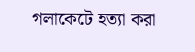গলাকেটে হত্যা করা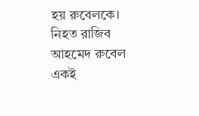হয় রুবেলকে। নিহত রাজিব আহমেদ রুবেল একই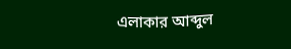এলাকার আব্দুল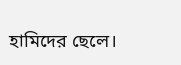হামিদের ছেলে।